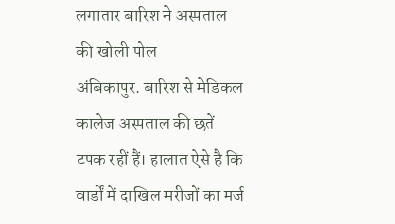लगातार बारिश ने अस्पताल की खोली पोल
अंबिकापुर. बारिश से मेडिकल कालेज अस्पताल की छतें टपक रहीं हैं। हालात ऐसे है कि वार्डों में दाखिल मरीजों का मर्ज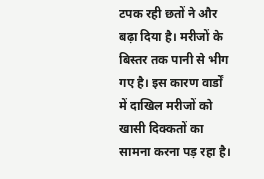टपक रही छतों ने और बढ़ा दिया है। मरीजों के बिस्तर तक पानी से भीग गए है। इस कारण वार्डों में दाखिल मरीजों को खासी दिक्कतों का सामना करना पड़ रहा है।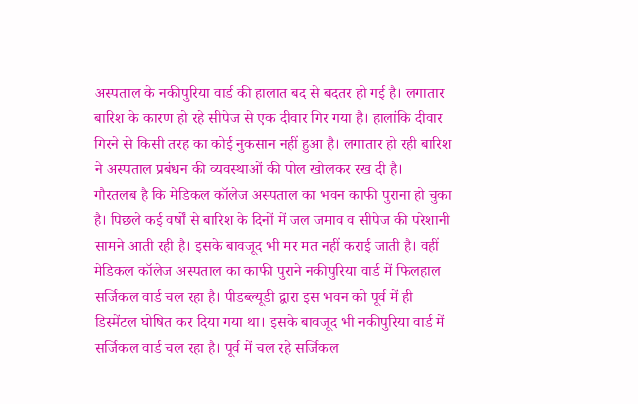अस्पताल के नकीपुरिया वार्ड की हालात बद से बदतर हो गई है। लगातार बारिश के कारण हो रहे सीपेज से एक दीवार गिर गया है। हालांकि दीवार गिरने से किसी तरह का कोई नुकसान नहीं हुआ है। लगातार हो रही बारिश ने अस्पताल प्रबंधन की व्यवस्थाओं की पोल खोलकर रख दी है।
गौरतलब है कि मेडिकल कॉलेज अस्पताल का भवन काफी पुराना हो चुका है। पिछले कई वर्षों से बारिश के दिनों में जल जमाव व सीपेज की परेशानी सामने आती रही है। इसके बावजूद भी मर मत नहीं कराई जाती है। वहीं मेडिकल कॉलेज अस्पताल का काफी पुराने नकीपुरिया वार्ड में फिलहाल सर्जिकल वार्ड चल रहा है। पीडब्ल्यूडी द्वारा इस भवन को पूर्व में ही डिस्मेंटल घोषित कर दिया गया था। इसके बावजूद भी नकीपुरिया वार्ड में सर्जिकल वार्ड चल रहा है। पूर्व में चल रहे सर्जिकल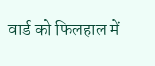वार्ड को फिलहाल में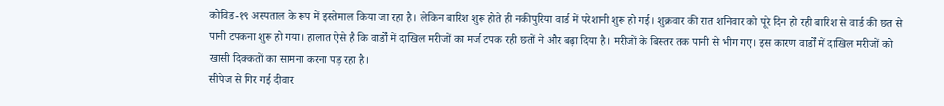कोविड-१९ अस्पताल के रूप में इस्तेमाल किया जा रहा है। लेकिन बारिश शुरू होते ही नकीपुरिया वार्ड में परेशानी शुरू हो गई। शुक्रवार की रात शनिवार को पूरे दिन हो रही बारिश से वार्ड की छत से पानी टपकना शुरू हो गया। हालात ऐसे है कि वार्डों में दाखिल मरीजों का मर्ज टपक रही छतों ने और बढ़ा दिया है। मरीजों के बिस्तर तक पानी से भीग गए। इस कारण वार्डों में दाखिल मरीजों को खासी दिक्कतों का सामना करना पड़ रहा है।
सीपेज से गिर गई दीवार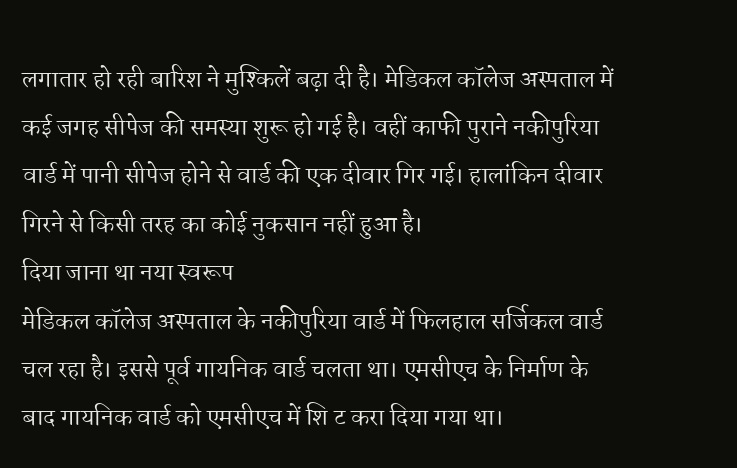लगातार हो रही बारिश ने मुश्किलें बढ़ा दी है। मेडिकल कॉलेज अस्पताल में कई जगह सीपेज की समस्या शुरू हो गई है। वहीं काफी पुराने नकीपुरिया वार्ड में पानी सीपेज होने से वार्ड की एक दीवार गिर गई। हालांकिन दीवार गिरने से किसी तरह का कोई नुकसान नहीं हुआ है।
दिया जाना था नया स्वरूप
मेडिकल कॉलेज अस्पताल के नकीपुरिया वार्ड में फिलहाल सर्जिकल वार्ड चल रहा है। इससे पूर्व गायनिक वार्ड चलता था। एमसीएच के निर्माण के बाद गायनिक वार्ड को एमसीएच में शि ट करा दिया गया था।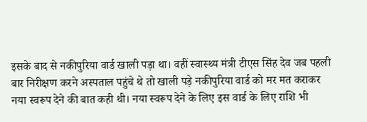इसके बाद से नकीपुरिया वार्ड खाली पड़ा था। वहीं स्वास्थ्य मंत्री टीएस सिंह देव जब पहली बार निरीक्षण करने अस्पताल पहुंचे थे तो खाली पड़े नकीपुरिया वार्ड को मर मत कराकर नया स्वरूप देने की बात कही थी। नया स्वरूप देने के लिए इस वार्ड के लिए राशि भी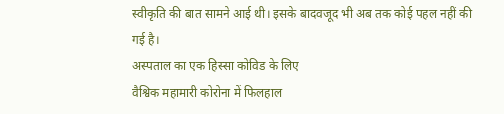स्वीकृति की बात सामने आई थी। इसके बादवजूद भी अब तक कोई पहल नहीं की गई है।
अस्पताल का एक हिस्सा कोविड के लिए
वैश्विक महामारी कोरोना में फिलहाल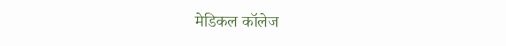मेडिकल कॉलेज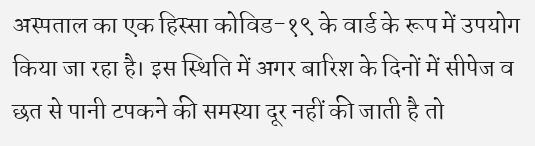अस्पताल का एक हिस्सा कोविड-१९ के वार्ड के रूप में उपयोग किया जा रहा है। इस स्थिति में अगर बारिश के दिनों में सीपेज व छत से पानी टपकने की समस्या दूर नहीं की जाती है तो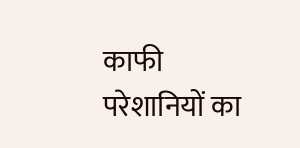काफी परेशानियों का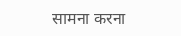सामना करना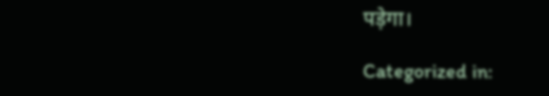पड़ेगा।

Categorized in: